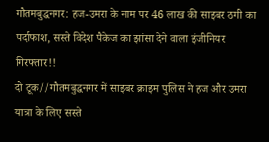गौतमबुद्धनगर: हज-उमरा के नाम पर 46 लाख की साइबर ठगी का पर्दाफाश, सस्ते विदेश पैकेज का झांसा देने वाला इंजीनियर गिरफ्तार!!
दो टूक//गौतमबुद्धनगर में साइबर क्राइम पुलिस ने हज और उमरा यात्रा के लिए सस्ते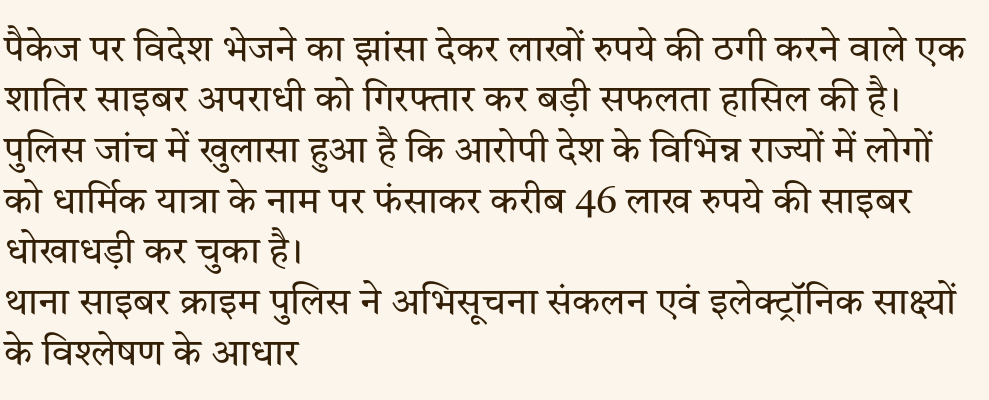पैकेज पर विदेश भेजने का झांसा देकर लाखों रुपये की ठगी करने वाले एक शातिर साइबर अपराधी को गिरफ्तार कर बड़ी सफलता हासिल की है। पुलिस जांच में खुलासा हुआ है कि आरोपी देश के विभिन्न राज्यों में लोगों को धार्मिक यात्रा के नाम पर फंसाकर करीब 46 लाख रुपये की साइबर धोखाधड़ी कर चुका है।
थाना साइबर क्राइम पुलिस ने अभिसूचना संकलन एवं इलेक्ट्रॉनिक साक्ष्यों के विश्लेषण के आधार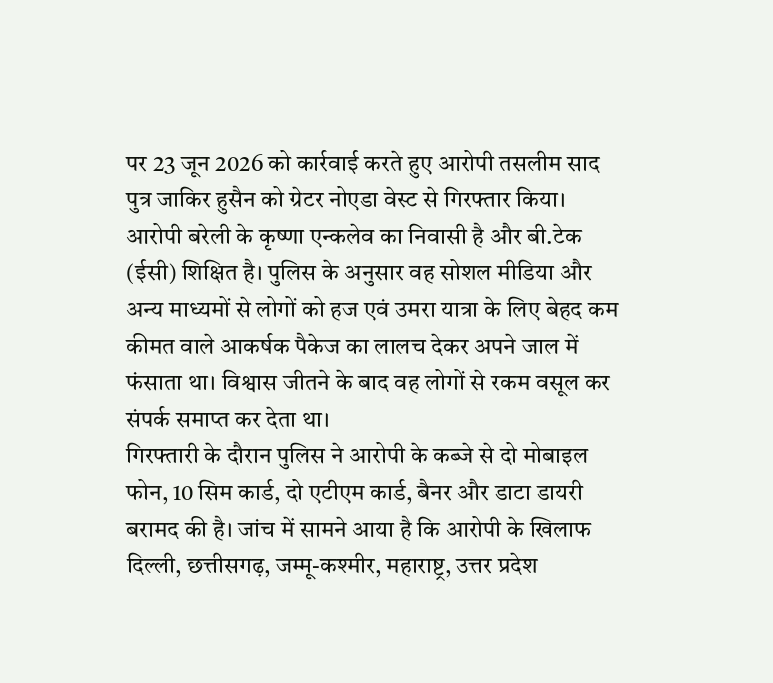पर 23 जून 2026 को कार्रवाई करते हुए आरोपी तसलीम साद पुत्र जाकिर हुसैन को ग्रेटर नोएडा वेस्ट से गिरफ्तार किया। आरोपी बरेली के कृष्णा एन्कलेव का निवासी है और बी.टेक (ईसी) शिक्षित है। पुलिस के अनुसार वह सोशल मीडिया और अन्य माध्यमों से लोगों को हज एवं उमरा यात्रा के लिए बेहद कम कीमत वाले आकर्षक पैकेज का लालच देकर अपने जाल में फंसाता था। विश्वास जीतने के बाद वह लोगों से रकम वसूल कर संपर्क समाप्त कर देता था।
गिरफ्तारी के दौरान पुलिस ने आरोपी के कब्जे से दो मोबाइल फोन, 10 सिम कार्ड, दो एटीएम कार्ड, बैनर और डाटा डायरी बरामद की है। जांच में सामने आया है कि आरोपी के खिलाफ दिल्ली, छत्तीसगढ़, जम्मू-कश्मीर, महाराष्ट्र, उत्तर प्रदेश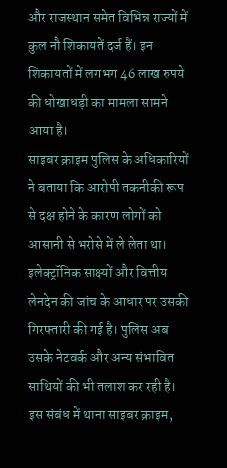और राजस्थान समेत विभिन्न राज्यों में कुल नौ शिकायतें दर्ज हैं। इन शिकायतों में लगभग 46 लाख रुपये की धोखाधड़ी का मामला सामने आया है।
साइबर क्राइम पुलिस के अधिकारियों ने बताया कि आरोपी तकनीकी रूप से दक्ष होने के कारण लोगों को आसानी से भरोसे में ले लेता था। इलेक्ट्रॉनिक साक्ष्यों और वित्तीय लेनदेन की जांच के आधार पर उसकी गिरफ्तारी की गई है। पुलिस अब उसके नेटवर्क और अन्य संभावित साथियों की भी तलाश कर रही है।
इस संबंध में थाना साइबर क्राइम,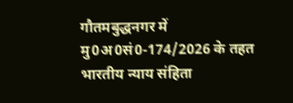गौतमबुद्धनगर में मु0अ0सं0-174/2026 के तहत भारतीय न्याय संहिता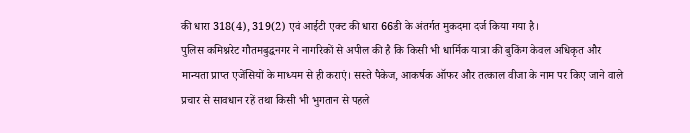की धारा 318(4), 319(2) एवं आईटी एक्ट की धारा 66डी के अंतर्गत मुकदमा दर्ज किया गया है।
पुलिस कमिश्नरेट गौतमबुद्धनगर ने नागरिकों से अपील की है कि किसी भी धार्मिक यात्रा की बुकिंग केवल अधिकृत और मान्यता प्राप्त एजेंसियों के माध्यम से ही कराएं। सस्ते पैकेज, आकर्षक ऑफर और तत्काल वीजा के नाम पर किए जाने वाले प्रचार से सावधान रहें तथा किसी भी भुगतान से पहले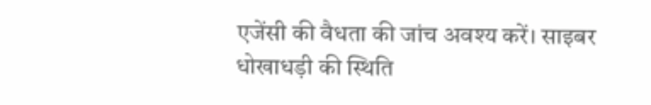एजेंसी की वैधता की जांच अवश्य करें। साइबर धोखाधड़ी की स्थिति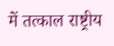में तत्काल राष्ट्रीय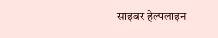साइबर हेल्पलाइन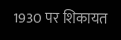1930 पर शिकायत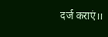दर्ज कराएं।।